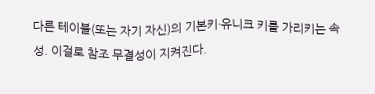다른 테이블(또는 자기 자신)의 기본키·유니크 키를 가리키는 속성. 이걸로 참조 무결성이 지켜진다.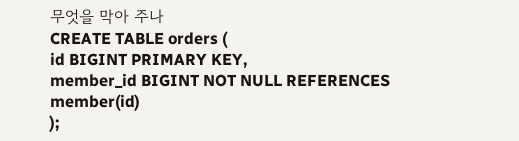무엇을 막아 주나
CREATE TABLE orders (
id BIGINT PRIMARY KEY,
member_id BIGINT NOT NULL REFERENCES member(id)
);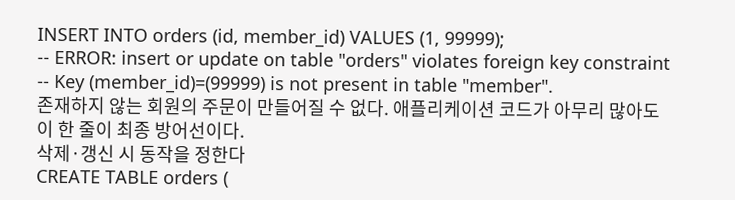INSERT INTO orders (id, member_id) VALUES (1, 99999);
-- ERROR: insert or update on table "orders" violates foreign key constraint
-- Key (member_id)=(99999) is not present in table "member".
존재하지 않는 회원의 주문이 만들어질 수 없다. 애플리케이션 코드가 아무리 많아도 이 한 줄이 최종 방어선이다.
삭제·갱신 시 동작을 정한다
CREATE TABLE orders (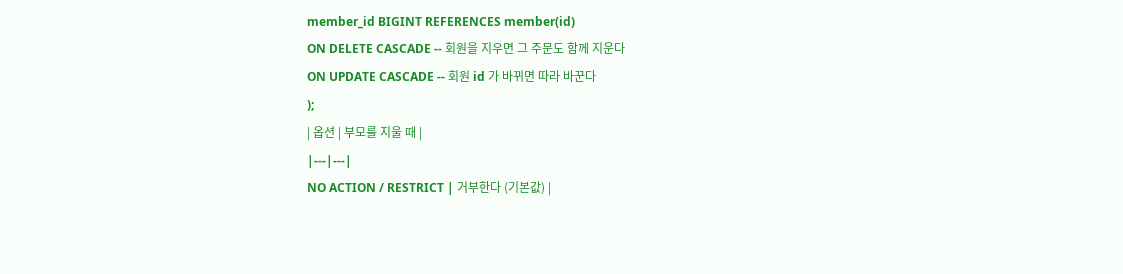member_id BIGINT REFERENCES member(id)
ON DELETE CASCADE -- 회원을 지우면 그 주문도 함께 지운다
ON UPDATE CASCADE -- 회원 id 가 바뀌면 따라 바꾼다
);
| 옵션 | 부모를 지울 때 |
|---|---|
NO ACTION / RESTRICT | 거부한다 (기본값) |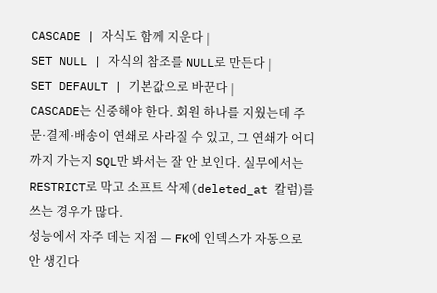CASCADE | 자식도 함께 지운다 |
SET NULL | 자식의 참조를 NULL로 만든다 |
SET DEFAULT | 기본값으로 바꾼다 |
CASCADE는 신중해야 한다. 회원 하나를 지웠는데 주문·결제·배송이 연쇄로 사라질 수 있고, 그 연쇄가 어디까지 가는지 SQL만 봐서는 잘 안 보인다. 실무에서는 RESTRICT로 막고 소프트 삭제(deleted_at 칼럼)를 쓰는 경우가 많다.
성능에서 자주 데는 지점 — FK에 인덱스가 자동으로 안 생긴다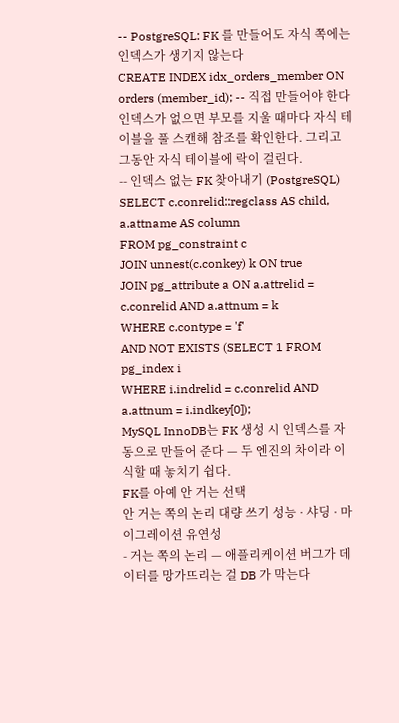-- PostgreSQL: FK 를 만들어도 자식 쪽에는 인덱스가 생기지 않는다
CREATE INDEX idx_orders_member ON orders (member_id); -- 직접 만들어야 한다
인덱스가 없으면 부모를 지울 때마다 자식 테이블을 풀 스캔해 참조를 확인한다. 그리고 그동안 자식 테이블에 락이 걸린다.
-- 인덱스 없는 FK 찾아내기 (PostgreSQL)
SELECT c.conrelid::regclass AS child, a.attname AS column
FROM pg_constraint c
JOIN unnest(c.conkey) k ON true
JOIN pg_attribute a ON a.attrelid = c.conrelid AND a.attnum = k
WHERE c.contype = 'f'
AND NOT EXISTS (SELECT 1 FROM pg_index i
WHERE i.indrelid = c.conrelid AND a.attnum = i.indkey[0]);
MySQL InnoDB는 FK 생성 시 인덱스를 자동으로 만들어 준다 — 두 엔진의 차이라 이식할 때 놓치기 쉽다.
FK를 아예 안 거는 선택
안 거는 쪽의 논리 대량 쓰기 성능 · 샤딩 · 마이그레이션 유연성
- 거는 쪽의 논리 — 애플리케이션 버그가 데이터를 망가뜨리는 걸 DB 가 막는다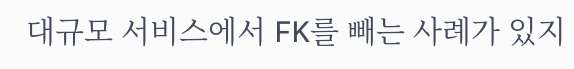대규모 서비스에서 FK를 빼는 사례가 있지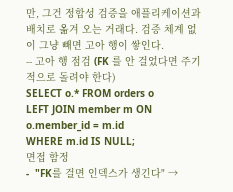만, 그건 정합성 검증을 애플리케이션과 배치로 옮겨 오는 거래다. 검증 체계 없이 그냥 빼면 고아 행이 쌓인다.
-- 고아 행 점검 (FK 를 안 걸었다면 주기적으로 돌려야 한다)
SELECT o.* FROM orders o
LEFT JOIN member m ON o.member_id = m.id
WHERE m.id IS NULL;
면접 함정
-  "FK를 걸면 인덱스가 생긴다" →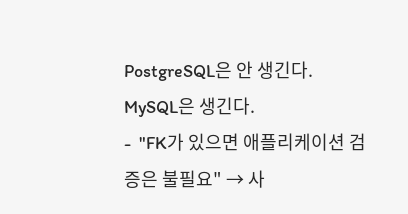PostgreSQL은 안 생긴다. MySQL은 생긴다.
-  "FK가 있으면 애플리케이션 검증은 불필요" → 사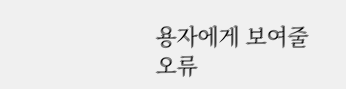용자에게 보여줄 오류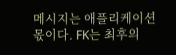메시지는 애플리케이션 몫이다. FK는 최후의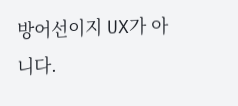방어선이지 UX가 아니다.